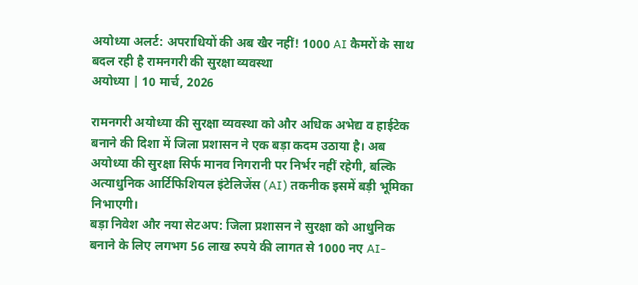अयोध्या अलर्ट: अपराधियों की अब खैर नहीं! 1000 AI कैमरों के साथ बदल रही है रामनगरी की सुरक्षा व्यवस्था
अयोध्या | 10 मार्च, 2026

रामनगरी अयोध्या की सुरक्षा व्यवस्था को और अधिक अभेद्य व हाईटेक बनाने की दिशा में जिला प्रशासन ने एक बड़ा कदम उठाया है। अब अयोध्या की सुरक्षा सिर्फ मानव निगरानी पर निर्भर नहीं रहेगी, बल्कि अत्याधुनिक आर्टिफिशियल इंटेलिजेंस (AI) तकनीक इसमें बड़ी भूमिका निभाएगी।
बड़ा निवेश और नया सेटअप: जिला प्रशासन ने सुरक्षा को आधुनिक बनाने के लिए लगभग 56 लाख रुपये की लागत से 1000 नए AI-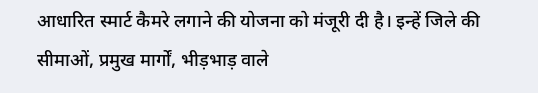आधारित स्मार्ट कैमरे लगाने की योजना को मंजूरी दी है। इन्हें जिले की सीमाओं, प्रमुख मार्गों, भीड़भाड़ वाले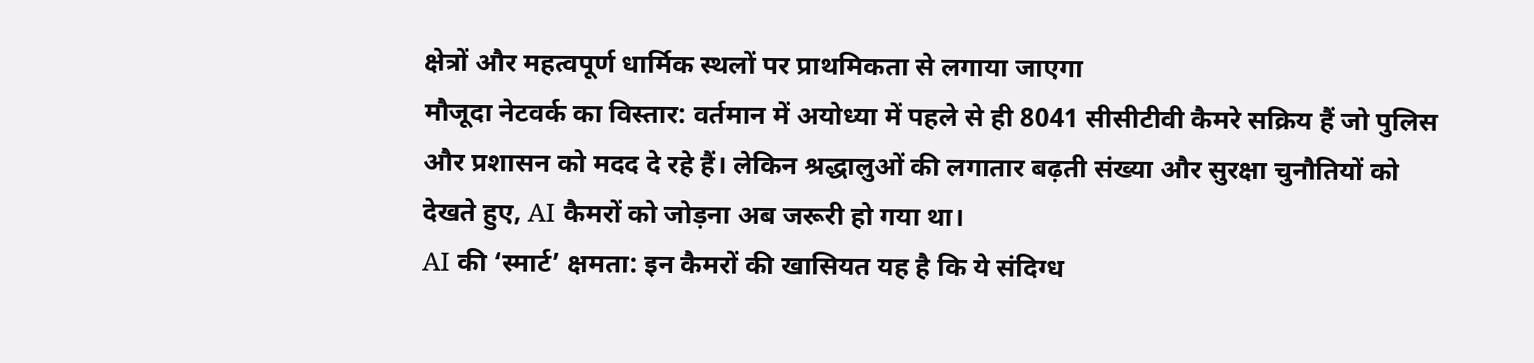क्षेत्रों और महत्वपूर्ण धार्मिक स्थलों पर प्राथमिकता से लगाया जाएगा
मौजूदा नेटवर्क का विस्तार: वर्तमान में अयोध्या में पहले से ही 8041 सीसीटीवी कैमरे सक्रिय हैं जो पुलिस और प्रशासन को मदद दे रहे हैं। लेकिन श्रद्धालुओं की लगातार बढ़ती संख्या और सुरक्षा चुनौतियों को देखते हुए, AI कैमरों को जोड़ना अब जरूरी हो गया था।
AI की ‘स्मार्ट’ क्षमता: इन कैमरों की खासियत यह है कि ये संदिग्ध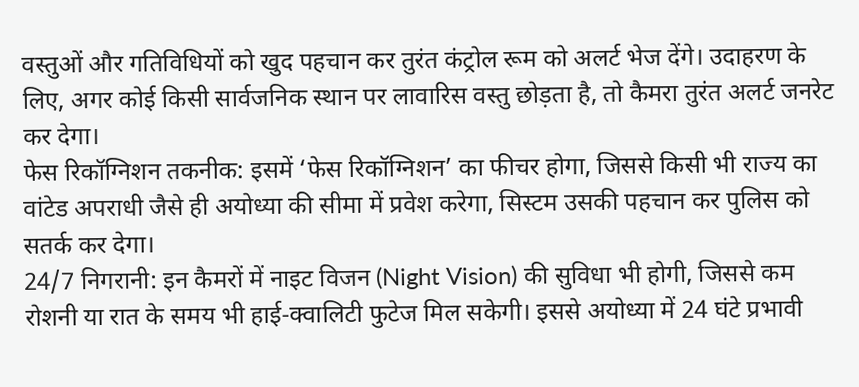वस्तुओं और गतिविधियों को खुद पहचान कर तुरंत कंट्रोल रूम को अलर्ट भेज देंगे। उदाहरण के लिए, अगर कोई किसी सार्वजनिक स्थान पर लावारिस वस्तु छोड़ता है, तो कैमरा तुरंत अलर्ट जनरेट कर देगा।
फेस रिकॉग्निशन तकनीक: इसमें ‘फेस रिकॉग्निशन’ का फीचर होगा, जिससे किसी भी राज्य का वांटेड अपराधी जैसे ही अयोध्या की सीमा में प्रवेश करेगा, सिस्टम उसकी पहचान कर पुलिस को सतर्क कर देगा।
24/7 निगरानी: इन कैमरों में नाइट विजन (Night Vision) की सुविधा भी होगी, जिससे कम रोशनी या रात के समय भी हाई-क्वालिटी फुटेज मिल सकेगी। इससे अयोध्या में 24 घंटे प्रभावी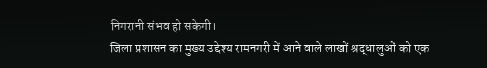निगरानी संभव हो सकेगी।
जिला प्रशासन का मुख्य उद्देश्य रामनगरी में आने वाले लाखों श्रद्धालुओं को एक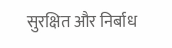सुरक्षित और निर्बाध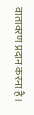वातावरण प्रदान करना है।